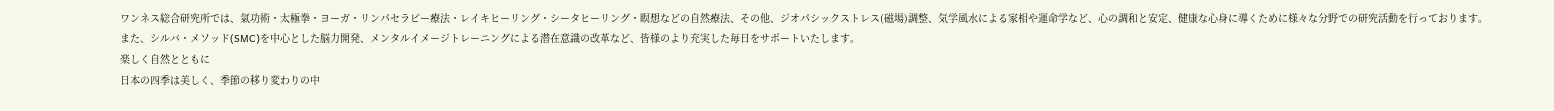ワンネス総合研究所では、氣功術・太極拳・ヨーガ・リンパセラピー療法・レイキヒーリング・シータヒーリング・瞑想などの自然療法、その他、ジオパシックストレス(磁場)調整、気学風水による家相や運命学など、心の調和と安定、健康な心身に導くために様々な分野での研究活動を行っております。
また、シルバ・メソッド(SMC)を中心とした脳力開発、メンタルイメージトレーニングによる潜在意識の改革など、皆様のより充実した毎日をサポートいたします。
楽しく自然とともに
日本の四季は美しく、季節の移り変わりの中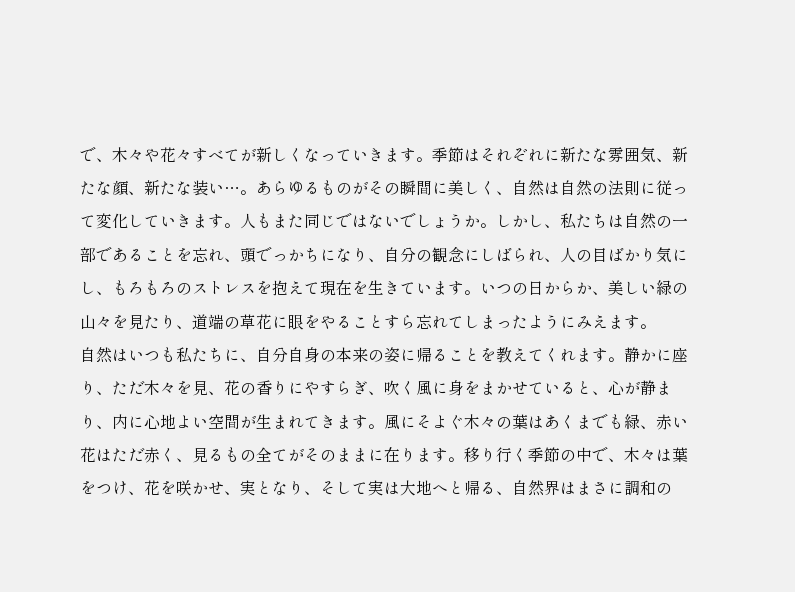で、木々や花々すべてが新しくなっていきます。季節はそれぞれに新たな雰囲気、新たな顔、新たな装い…。あらゆるものがその瞬間に美しく、自然は自然の法則に従って変化していきます。人もまた同じではないでしょうか。しかし、私たちは自然の一部であることを忘れ、頭でっかちになり、自分の観念にしばられ、人の目ばかり気にし、もろもろのストレスを抱えて現在を生きています。いつの日からか、美しい緑の山々を見たり、道端の草花に眼をやることすら忘れてしまったようにみえます。
自然はいつも私たちに、自分自身の本来の姿に帰ることを教えてくれます。静かに座り、ただ木々を見、花の香りにやすらぎ、吹く風に身をまかせていると、心が静まり、内に心地よい空間が生まれてきます。風にそよぐ木々の葉はあくまでも緑、赤い花はただ赤く、見るもの全てがそのままに在ります。移り行く季節の中で、木々は葉をつけ、花を咲かせ、実となり、そして実は大地へと帰る、自然界はまさに調和の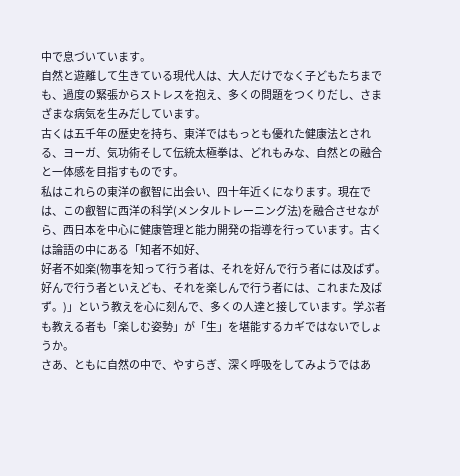中で息づいています。
自然と遊離して生きている現代人は、大人だけでなく子どもたちまでも、過度の緊張からストレスを抱え、多くの問題をつくりだし、さまざまな病気を生みだしています。
古くは五千年の歴史を持ち、東洋ではもっとも優れた健康法とされる、ヨーガ、気功術そして伝統太極拳は、どれもみな、自然との融合と一体感を目指すものです。
私はこれらの東洋の叡智に出会い、四十年近くになります。現在では、この叡智に西洋の科学(メンタルトレーニング法)を融合させながら、西日本を中心に健康管理と能力開発の指導を行っています。古くは論語の中にある「知者不如好、
好者不如楽(物事を知って行う者は、それを好んで行う者には及ばず。好んで行う者といえども、それを楽しんで行う者には、これまた及ばず。)」という教えを心に刻んで、多くの人達と接しています。学ぶ者も教える者も「楽しむ姿勢」が「生」を堪能するカギではないでしょうか。
さあ、ともに自然の中で、やすらぎ、深く呼吸をしてみようではあ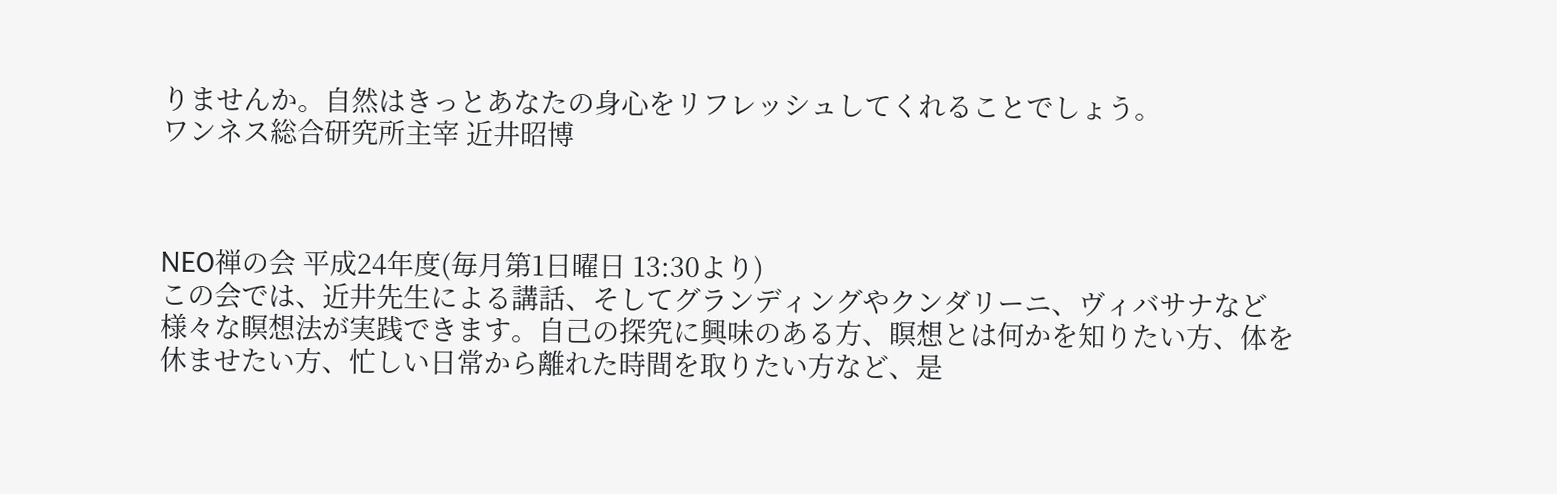りませんか。自然はきっとあなたの身心をリフレッシュしてくれることでしょう。
ワンネス総合研究所主宰 近井昭博



NEO禅の会 平成24年度(毎月第1日曜日 13:30より)
この会では、近井先生による講話、そしてグランディングやクンダリーニ、ヴィバサナなど
様々な瞑想法が実践できます。自己の探究に興味のある方、瞑想とは何かを知りたい方、体を
休ませたい方、忙しい日常から離れた時間を取りたい方など、是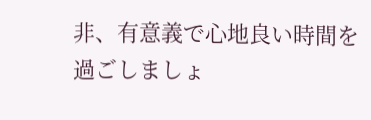非、有意義で心地良い時間を
過ごしましょ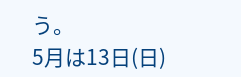う。
5月は13日(日)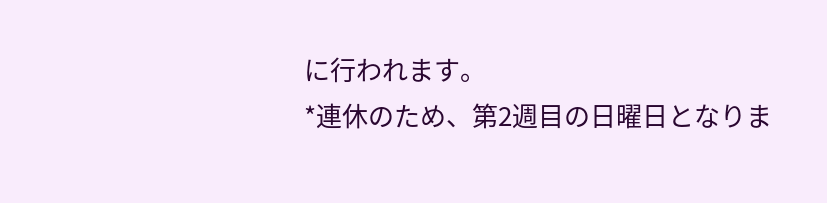に行われます。
*連休のため、第2週目の日曜日となりま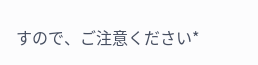すので、ご注意ください*